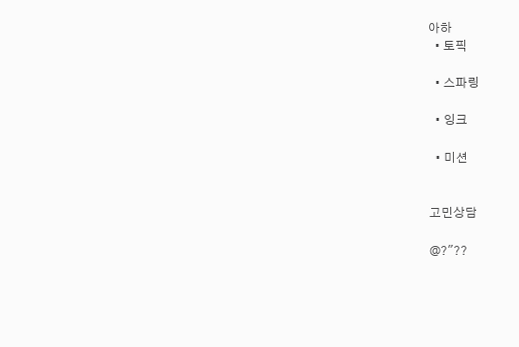아하
  • 토픽

  • 스파링

  • 잉크

  • 미션


고민상담

@?"??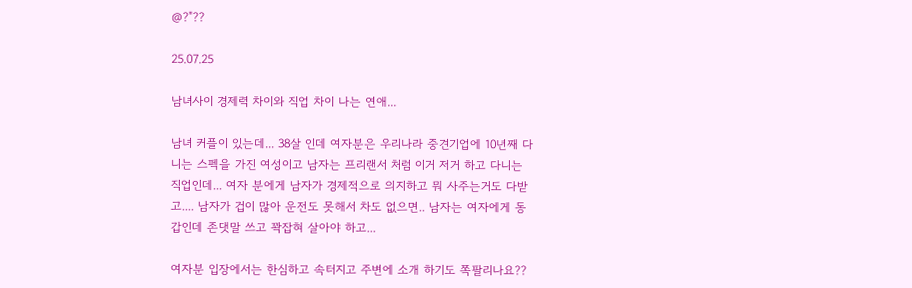@?"??

25.07.25

남녀사이 경제력 차이와 직업 차이 나는 연애...

남녀 커플이 있는데... 38살 인데 여자분은 우리나라 중견기업에 10년째 다니는 스펙을 가진 여성이고 남자는 프리랜서 처럼 이거 저거 하고 다니는 직업인데... 여자 분에게 남자가 경제적으로 의지하고 뭐 사주는거도 다받고.... 남자가 겁이 많아 운전도 못해서 차도 없으면.. 남자는 여자에게 동갑인데 존댓말 쓰고 꽉잡혀 살아야 하고...

여자분 입장에서는 한심하고 속터지고 주변에 소개 하기도 쪽팔리나요??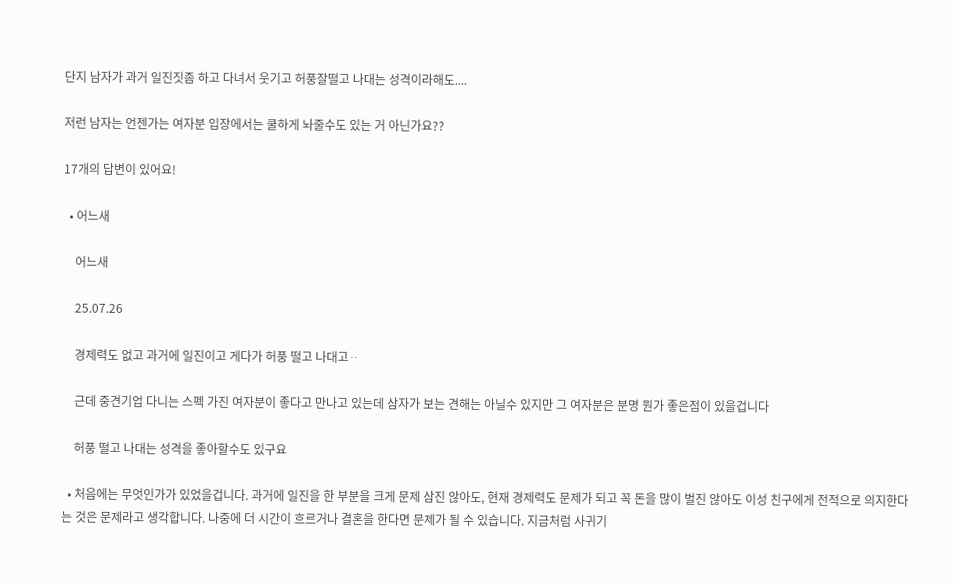단지 남자가 과거 일진짓좀 하고 다녀서 웃기고 허풍잘떨고 나대는 성격이라해도....

저런 남자는 언젠가는 여자분 입장에서는 쿨하게 놔줄수도 있는 거 아닌가요??

17개의 답변이 있어요!

  • 어느새

    어느새

    25.07.26

    경제력도 없고 과거에 일진이고 게다가 허풍 떨고 나대고ᆢ

    근데 중견기업 다니는 스펙 가진 여자분이 좋다고 만나고 있는데 삼자가 보는 견해는 아닐수 있지만 그 여자분은 분명 뭔가 좋은점이 있을겁니다

    허풍 떨고 나대는 성격을 좋아할수도 있구요

  • 처음에는 무엇인가가 있었을겁니다. 과거에 일진을 한 부분을 크게 문제 삼진 않아도, 현재 경제력도 문제가 되고 꼭 돈을 많이 벌진 않아도 이성 친구에게 전적으로 의지한다는 것은 문제라고 생각합니다. 나중에 더 시간이 흐르거나 결혼을 한다면 문제가 될 수 있습니다. 지금처럼 사귀기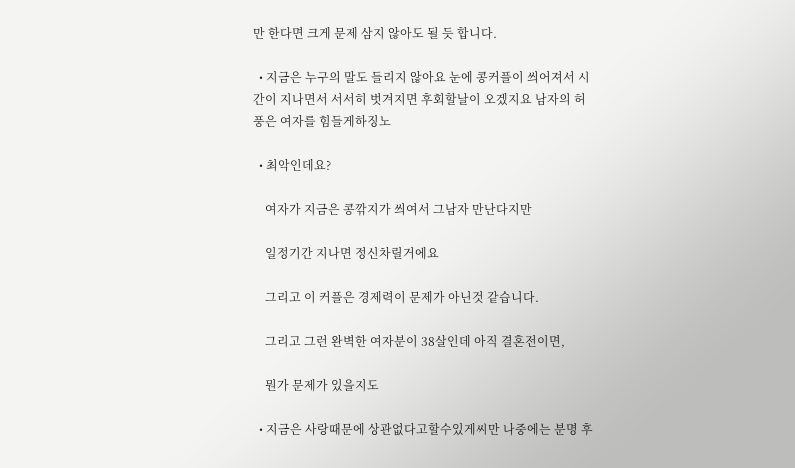만 한다면 크게 문제 삼지 않아도 될 듯 합니다.

  • 지금은 누구의 말도 들리지 않아요 눈에 콩커플이 씌어져서 시간이 지나면서 서서히 벗겨지면 후회할날이 오겠지요 남자의 허풍은 여자를 힘들게하징노

  • 최악인데요?

    여자가 지금은 콩깎지가 씌여서 그남자 만난다지만

    일정기간 지나면 정신차릴거에요

    그리고 이 커플은 경제력이 문제가 아닌것 같습니다.

    그리고 그런 완벽한 여자분이 38살인데 아직 결혼전이면,

    뭔가 문제가 있을지도

  • 지금은 사랑때문에 상관없다고할수있게씨만 나중에는 분명 후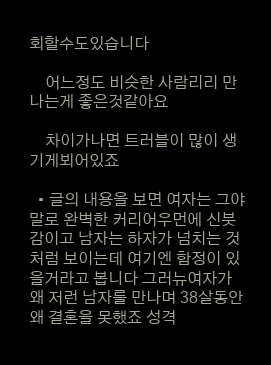회할수도있습니다

    어느정도 비슷한 사람리리 만나는게 좋은것같아요

    차이가나면 트러블이 많이 생기게뵈어있죠

  • 글의 내용을 보면 여자는 그야말로 완벽한 커리어우먼에 신붓감이고 남자는 하자가 넘치는 것처럼 보이는데 여기엔 함정이 있을거라고 봅니다 그러뉴여자가 왜 저런 남자를 만나며 38살동안 왜 결혼을 못했죠 성격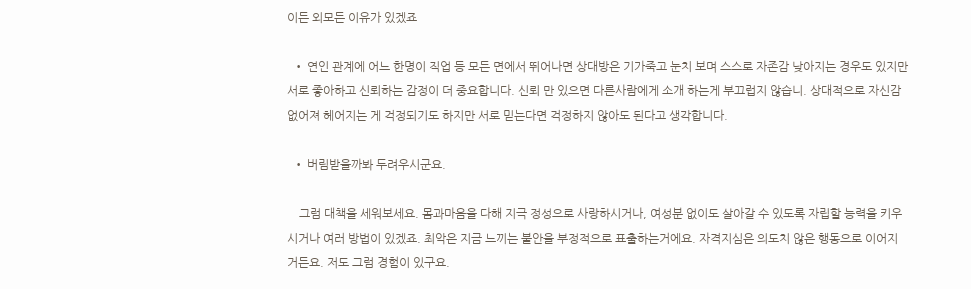이든 외모든 이유가 있겠죠

  • 연인 관계에 어느 한명이 직업 등 모든 면에서 뛰어나면 상대방은 기가죽고 눈치 보며 스스로 자존감 낮아지는 경우도 있지만 서로 좋아하고 신뢰하는 감정이 더 중요합니다. 신뢰 만 있으면 다른사람에게 소개 하는게 부끄럽지 않습니. 상대적으로 자신감 없어져 헤어지는 게 걱정되기도 하지만 서로 믿는다면 걱정하지 않아도 된다고 생각합니다.

  • 버림받을까봐 두려우시군요.

    그럼 대책을 세워보세요. 몸과마음을 다해 지극 정성으로 사랑하시거나, 여성분 없이도 살아갈 수 있도록 자립할 능력을 키우시거나 여러 방법이 있겠죠. 최악은 지금 느끼는 불안을 부정적으로 표출하는거에요. 자격지심은 의도치 않은 행동으로 이어지거든요. 저도 그럼 경험이 있구요.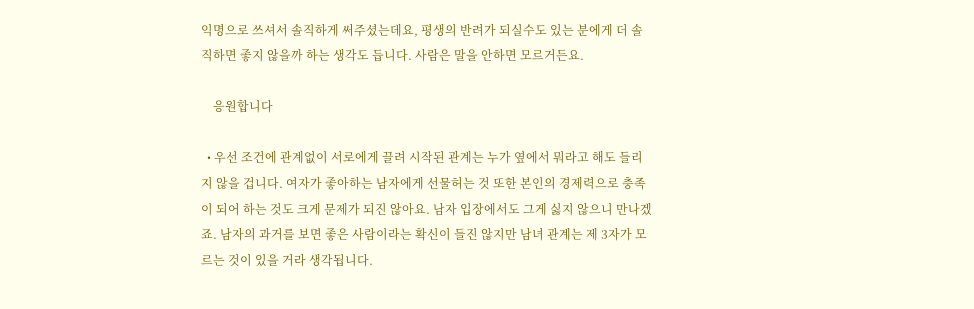익명으로 쓰셔서 솔직하게 써주셨는데요, 평생의 반려가 되실수도 있는 분에게 더 솔직하면 좋지 않을까 하는 생각도 듭니다. 사람은 말을 안하면 모르거든요.

    응원합니다

  • 우선 조건에 관계없이 서로에게 끌려 시작된 관계는 누가 옆에서 뭐라고 해도 들리지 않을 겁니다. 여자가 좋아하는 남자에게 선물허는 것 또한 본인의 경제력으로 충족이 되어 하는 것도 크게 문제가 되진 않아요. 남자 입장에서도 그게 싫지 않으니 만나겠죠. 남자의 과거를 보면 좋은 사람이라는 확신이 들진 않지만 남녀 관계는 제 3자가 모르는 것이 있을 거라 생각됩니다.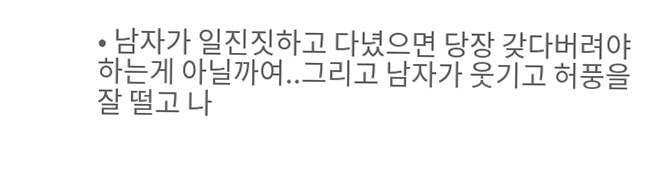• 남자가 일진짓하고 다녔으면 당장 갖다버려야하는게 아닐까여..그리고 남자가 웃기고 허풍을 잘 떨고 나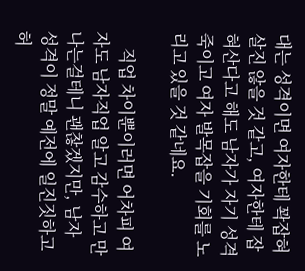대는 성격이면 여자한테 꽉잡혀살진 않을 것 같고, 여자한테 잡혀산다고 해도 남자가 자기 성격 죽이고 여자 발목잡을 기회를 노리고 있을 것 같네요.

    직업 차이뿐이러면 어차피 여자도 남자직업 알고 감수하고 만나는걸테니 괜찮겠지만, 남자 성격이 정말 예전에 일진짓하고 허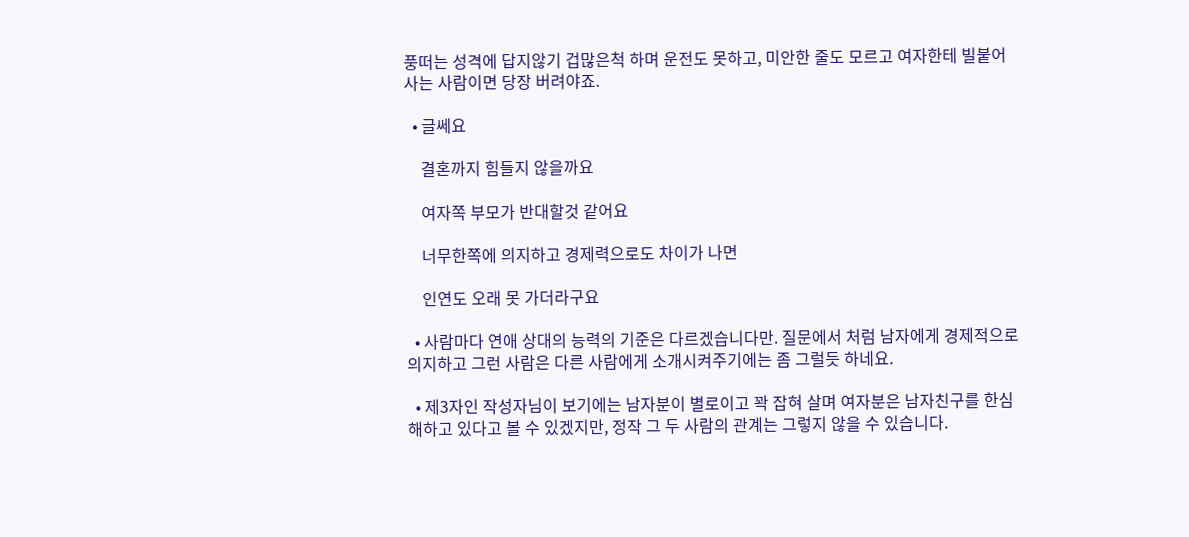풍떠는 성격에 답지않기 겁많은척 하며 운전도 못하고, 미안한 줄도 모르고 여자한테 빌붙어사는 사람이면 당장 버려야죠.

  • 글쎄요

    결혼까지 힘들지 않을까요

    여자쪽 부모가 반대할것 같어요

    너무한쪽에 의지하고 경제력으로도 차이가 나면

    인연도 오래 못 가더라구요

  • 사람마다 연애 상대의 능력의 기준은 다르겠습니다만. 질문에서 처럼 남자에게 경제적으로 의지하고 그런 사람은 다른 사람에게 소개시켜주기에는 좀 그럴듯 하네요.

  • 제3자인 작성자님이 보기에는 남자분이 별로이고 꽉 잡혀 살며 여자분은 남자친구를 한심해하고 있다고 볼 수 있겠지만, 정작 그 두 사람의 관계는 그렇지 않을 수 있습니다.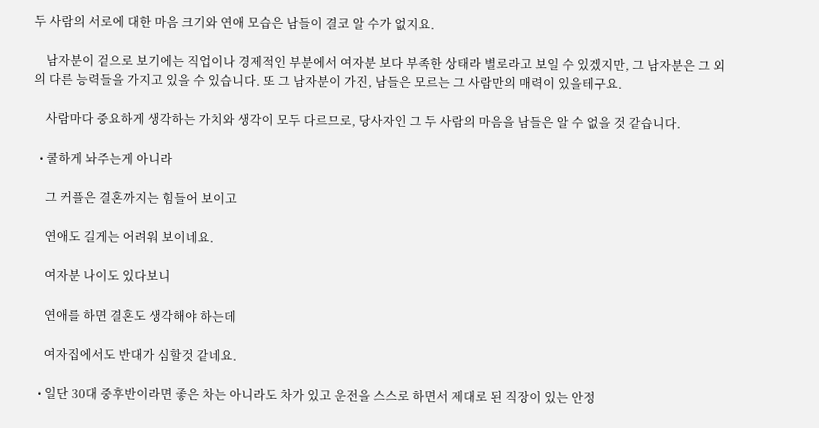두 사람의 서로에 대한 마음 크기와 연애 모습은 남들이 결코 알 수가 없지요.

    남자분이 겉으로 보기에는 직업이나 경제적인 부분에서 여자분 보다 부족한 상태라 별로라고 보일 수 있겠지만, 그 남자분은 그 외의 다른 능력들을 가지고 있을 수 있습니다. 또 그 남자분이 가진, 남들은 모르는 그 사람만의 매력이 있을테구요.

    사람마다 중요하게 생각하는 가치와 생각이 모두 다르므로, 당사자인 그 두 사람의 마음을 남들은 알 수 없을 것 같습니다.

  • 쿨하게 놔주는게 아니라

    그 커플은 결혼까지는 힘들어 보이고

    연애도 길게는 어려워 보이네요.

    여자분 나이도 있다보니

    연애를 하면 결혼도 생각해야 하는데

    여자집에서도 반대가 심할것 같네요.

  • 일단 30대 중후반이라면 좋은 차는 아니라도 차가 있고 운전을 스스로 하면서 제대로 된 직장이 있는 안정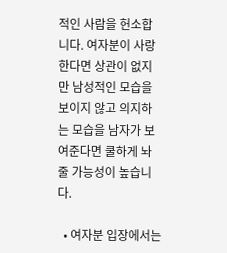적인 사람을 헌소합니다. 여자분이 사랑한다면 상관이 없지만 남성적인 모습을 보이지 않고 의지하는 모습을 남자가 보여준다면 쿨하게 놔줄 가능성이 높습니다.

  • 여자분 입장에서는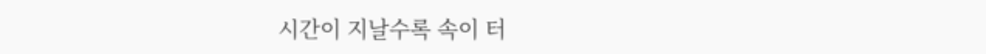시간이 지날수록 속이 터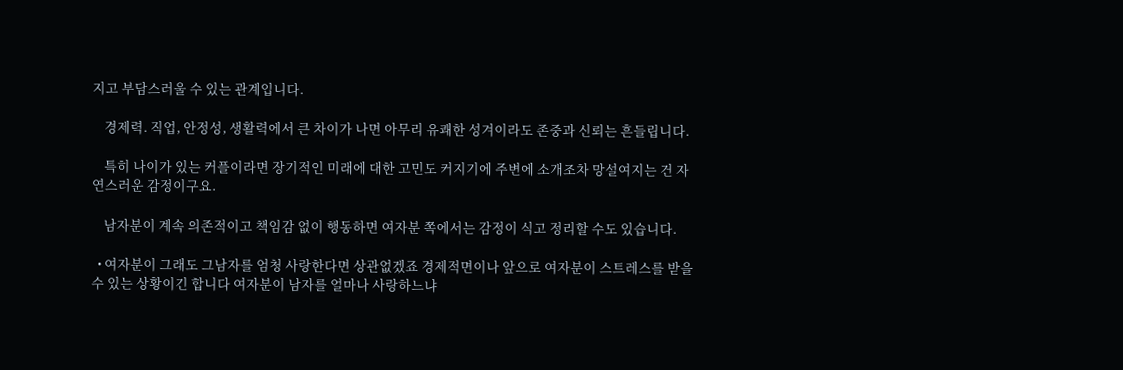지고 부담스러울 수 있는 관계입니다.

    경제력. 직업, 안정성, 생활력에서 큰 차이가 나면 아무리 유쾌한 성겨이라도 존중과 신뢰는 흔들립니다.

    특히 나이가 있는 커플이라면 장기적인 미래에 대한 고민도 커지기에 주변에 소개조차 망설여지는 건 자연스러운 감정이구요.

    남자분이 계속 의존적이고 책임감 없이 행동하면 여자분 쪽에서는 감정이 식고 정리할 수도 있습니다.

  • 여자분이 그래도 그남자를 엄청 사랑한다면 상관없겠죠 경제적면이나 앞으로 여자분이 스트레스를 받을 수 있는 상황이긴 합니다 여자분이 남자를 얼마나 사랑하느냐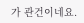가 관건이네요.